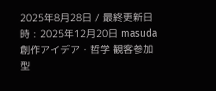2025年8月28日 / 最終更新日時 : 2025年12月20日 masuda 創作アイデア・哲学 観客参加型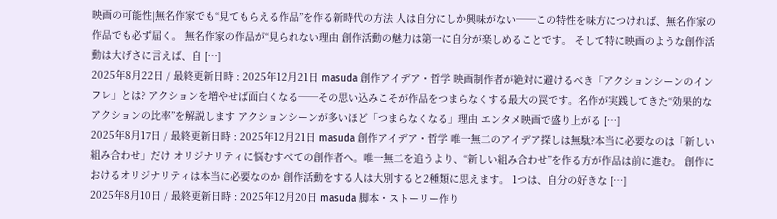映画の可能性|無名作家でも“見てもらえる作品”を作る新時代の方法 人は自分にしか興味がない──この特性を味方につければ、無名作家の作品でも必ず届く。 無名作家の作品が“見られない理由 創作活動の魅力は第一に自分が楽しめることです。 そして特に映画のような創作活動は大げさに言えば、自 […]
2025年8月22日 / 最終更新日時 : 2025年12月21日 masuda 創作アイデア・哲学 映画制作者が絶対に避けるべき「アクションシーンのインフレ」とは? アクションを増やせば面白くなる──その思い込みこそが作品をつまらなくする最大の罠です。名作が実践してきた“効果的なアクションの比率”を解説します アクションシーンが多いほど「つまらなくなる」理由 エンタメ映画で盛り上がる […]
2025年8月17日 / 最終更新日時 : 2025年12月21日 masuda 創作アイデア・哲学 唯一無二のアイデア探しは無駄?本当に必要なのは「新しい組み合わせ」だけ オリジナリティに悩むすべての創作者へ。唯一無二を追うより、“新しい組み合わせ”を作る方が作品は前に進む。 創作におけるオリジナリティは本当に必要なのか 創作活動をする人は大別すると2種類に思えます。 1つは、自分の好きな […]
2025年8月10日 / 最終更新日時 : 2025年12月20日 masuda 脚本・ストーリー作り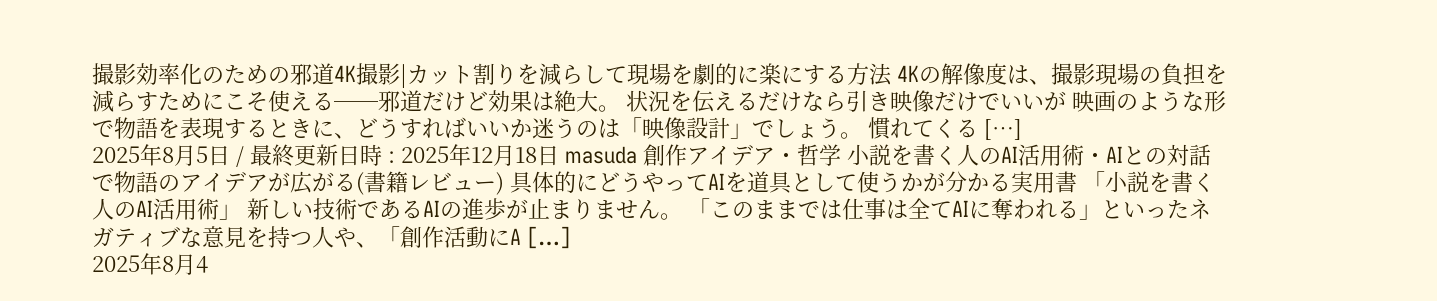撮影効率化のための邪道4K撮影|カット割りを減らして現場を劇的に楽にする方法 4Kの解像度は、撮影現場の負担を減らすためにこそ使える──邪道だけど効果は絶大。 状況を伝えるだけなら引き映像だけでいいが 映画のような形で物語を表現するときに、どうすればいいか迷うのは「映像設計」でしょう。 慣れてくる […]
2025年8月5日 / 最終更新日時 : 2025年12月18日 masuda 創作アイデア・哲学 小説を書く人のAI活用術・AIとの対話で物語のアイデアが広がる(書籍レビュー) 具体的にどうやってAIを道具として使うかが分かる実用書 「小説を書く人のAI活用術」 新しい技術であるAIの進歩が止まりません。 「このままでは仕事は全てAIに奪われる」といったネガティブな意見を持つ人や、「創作活動にA […]
2025年8月4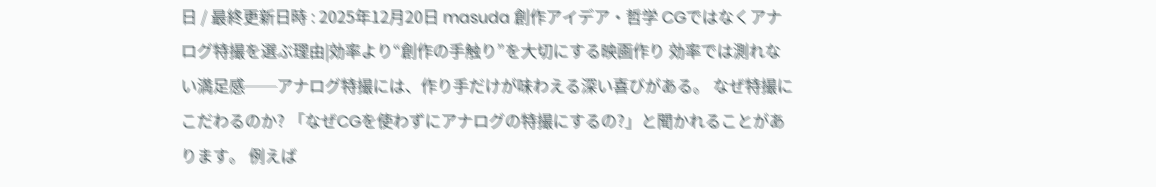日 / 最終更新日時 : 2025年12月20日 masuda 創作アイデア・哲学 CGではなくアナログ特撮を選ぶ理由|効率より“創作の手触り”を大切にする映画作り 効率では測れない満足感──アナログ特撮には、作り手だけが味わえる深い喜びがある。 なぜ特撮にこだわるのか? 「なぜCGを使わずにアナログの特撮にするの?」と聞かれることがあります。 例えば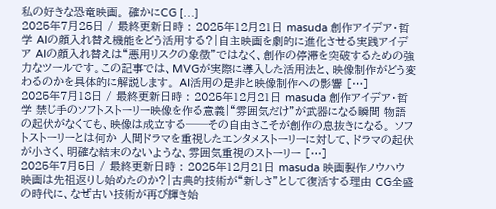私の好きな恐竜映画。 確かにCG […]
2025年7月25日 / 最終更新日時 : 2025年12月21日 masuda 創作アイデア・哲学 AIの顔入れ替え機能をどう活用する?|自主映画を劇的に進化させる実践アイデア AIの顔入れ替えは“悪用リスクの象徴”ではなく、創作の停滞を突破するための強力なツールです。この記事では、MVGが実際に導入した活用法と、映像制作がどう変わるのかを具体的に解説します。 AI活用の是非と映像制作への影響 […]
2025年7月18日 / 最終更新日時 : 2025年12月21日 masuda 創作アイデア・哲学 禁じ手のソフトストーリー映像を作る意義|“雰囲気だけ”が武器になる瞬間 物語の起伏がなくても、映像は成立する──その自由さこそが創作の息抜きになる。 ソフトストーリーとは何か 人間ドラマを重視したエンタメストーリーに対して、ドラマの起伏が小さく、明確な結末のないような、雰囲気重視のストーリー […]
2025年7月5日 / 最終更新日時 : 2025年12月21日 masuda 映画製作ノウハウ 映画は先祖返りし始めたのか?|古典的技術が“新しさ”として復活する理由 CG全盛の時代に、なぜ古い技術が再び輝き始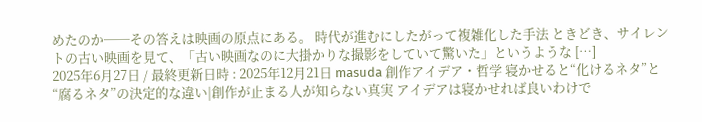めたのか──その答えは映画の原点にある。 時代が進むにしたがって複雑化した手法 ときどき、サイレントの古い映画を見て、「古い映画なのに大掛かりな撮影をしていて驚いた」というような […]
2025年6月27日 / 最終更新日時 : 2025年12月21日 masuda 創作アイデア・哲学 寝かせると“化けるネタ”と“腐るネタ”の決定的な違い|創作が止まる人が知らない真実 アイデアは寝かせれば良いわけで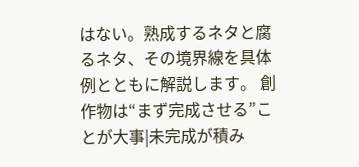はない。熟成するネタと腐るネタ、その境界線を具体例とともに解説します。 創作物は“まず完成させる”ことが大事|未完成が積み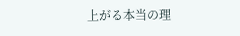上がる本当の理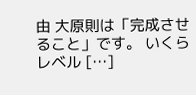由 大原則は「完成させること」です。 いくらレベル […]